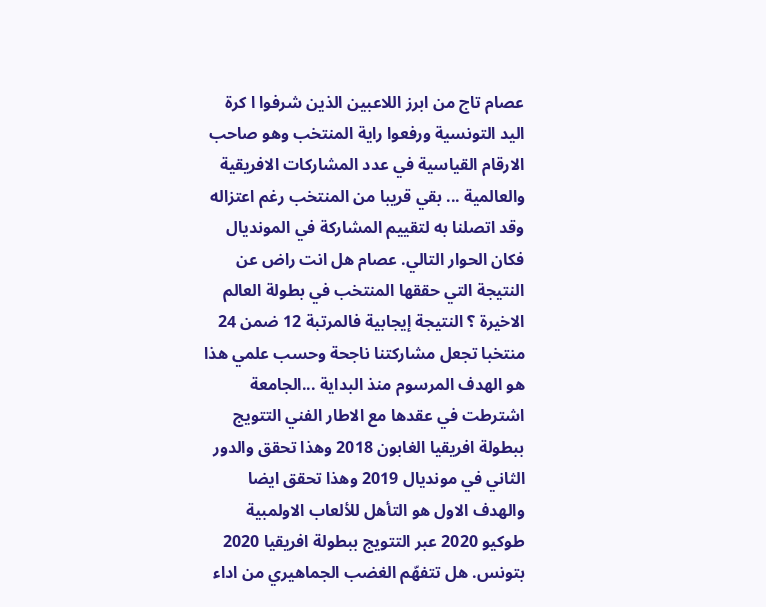عصام تاج من ابرز اللاعبين الذين شرفوا ا كرة اليد التونسية ورفعوا راية المنتخب وهو صاحب الارقام القياسية في عدد المشاركات الافريقية والعالمية ... بقي قريبا من المنتخب رغم اعتزاله وقد اتصلنا به لتقييم المشاركة في المونديال فكان الحوار التالي. عصام هل انت راض عن النتيجة التي حققها المنتخب في بطولة العالم الاخيرة ؟ النتيجة إيجابية فالمرتبة 12 ضمن 24 منتخبا تجعل مشاركتنا ناجحة وحسب علمي هذا هو الهدف المرسوم منذ البداية ...الجامعة اشترطت في عقدها مع الاطار الفني التتويج ببطولة افريقيا الغابون 2018 وهذا تحقق والدور الثاني في مونديال 2019 وهذا تحقق ايضا والهدف الاول هو التأهل للألعاب الاولمبية طوكيو 2020 عبر التتويج ببطولة افريقيا 2020 بتونس. هل تتفهّم الغضب الجماهيري من اداء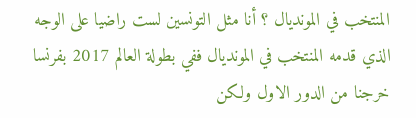المنتخب في المونديال ؟ أنا مثل التونسين لست راضيا على الوجه الذي قدمه المنتخب في المونديال ففي بطولة العالم 2017 بفرنسا خرجنا من الدور الاول ولكن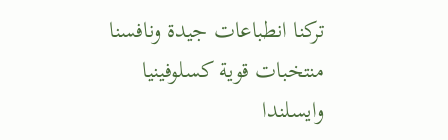تركنا انطباعات جيدة ونافسنا منتخبات قوية كسلوفينيا وايسلندا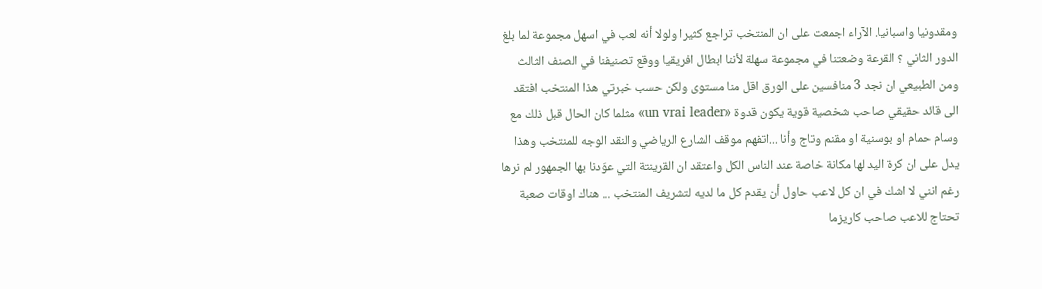ومقدونيا واسبانيا. الآراء اجمعت على ان المنتخب تراجع كثيرا ولولا أنه لعب في اسهل مجموعة لما بلغ الدور الثاني ؟ القرعة وضعتنا في مجموعة سهلة لأننا ابطال افريقيا ووقع تصنيفنا في الصنف الثالث ومن الطبيعي ان نجد 3 منافسين على الورق اقل منا مستوى ولكن حسب خبرتي هذا المنتخب افتقد الى قائد حقيقي صاحب شخصية قوية يكون قدوة «un vrai leader» مثلما كان الحال قبل ذلك مع وسام حمام او بوسنية او مقنم وتاج وأنا ...اتفهم موقف الشارع الرياضي والنقد الوجه للمنتخب وهذا يدل على ان كرة اليد لها مكانة خاصة عند الناس الكل واعتقد ان القرينتة التي عوّدنا بها الجمهور لم نرها رغم انني لا اشك في ان كل لاعب حاول أن يقدم كل ما لديه لتشريف المنتخب ... هناك اوقات صعبة تحتاج للاعب صاحب كاريزما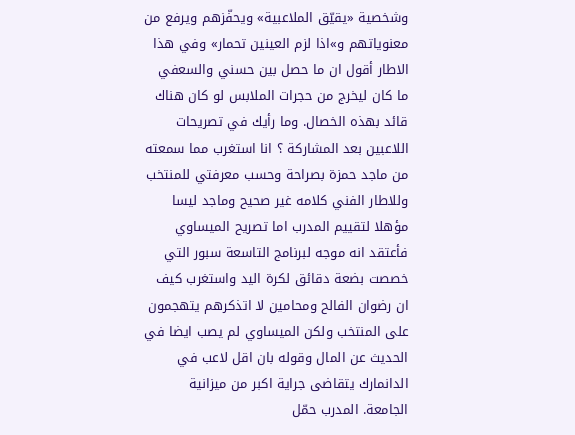وشخصية «يقيّق الملاعبية» ويحفّزهم ويرفع من معنوياتهم و»اذا لزم العينين تحمار» وفي هذا الاطار أقول ان ما حصل بين حسني والسعفي ما كان ليخرج من حجرات الملابس لو كان هناك قائد بهذه الخصال. وما رأيك في تصريحات اللاعبين بعد المشاركة ؟ انا استغرب مما سمعته من ماجد حمزة بصراحة وحسب معرفتي للمنتخب وللاطار الفني كلامه غير صحيح وماجد ليسا مؤهلا لتقييم المدرب اما تصريح الميساوي فأعتقد انه موجه لبرنامج التاسعة سبور التي خصصت بضعة دقائق لكرة اليد واستغرب كيف ان رضوان الفالح ومحامين لا اتذكرهم يتهجمون على المنتخب ولكن الميساوي لم يصب ايضا في الحديث عن المال وقوله بان اقل لاعب في الدانمارك يتقاضى جراية اكبر من ميزانية الجامعة. المدرب حمّل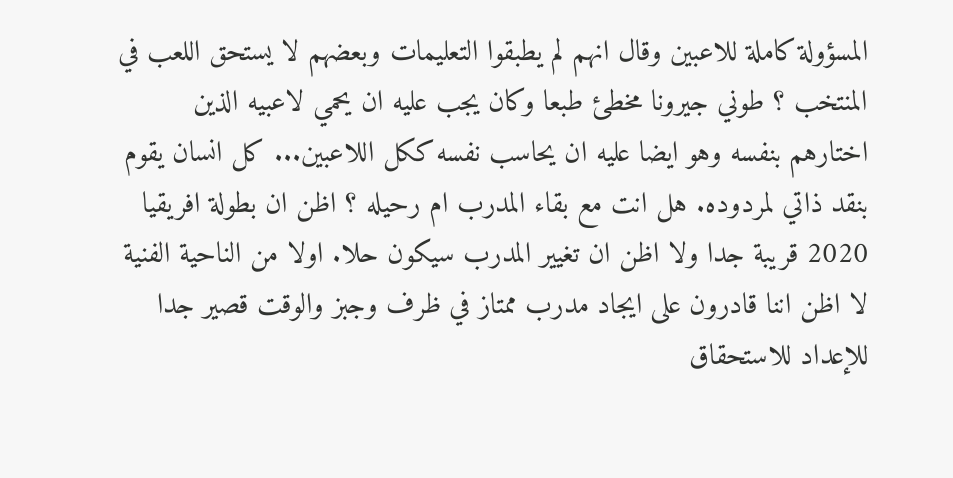المسؤولة كاملة للاعبين وقال انهم لم يطبقوا التعليمات وبعضهم لا يستحق اللعب في المنتخب ؟ طوني جيرونا مخطئ طبعا وكان يجب عليه ان يحمي لاعبيه الذين اختارهم بنفسه وهو ايضا عليه ان يحاسب نفسه ككل اللاعبين... كل انسان يقوم بنقد ذاتي لمردوده. هل انت مع بقاء المدرب ام رحيله ؟ اظن ان بطولة افريقيا 2020 قريبة جدا ولا اظن ان تغيير المدرب سيكون حلا. اولا من الناحية الفنية لا اظن اننا قادرون على ايجاد مدرب ممتاز في ظرف وجبز والوقت قصير جدا للإعداد للاستحقاق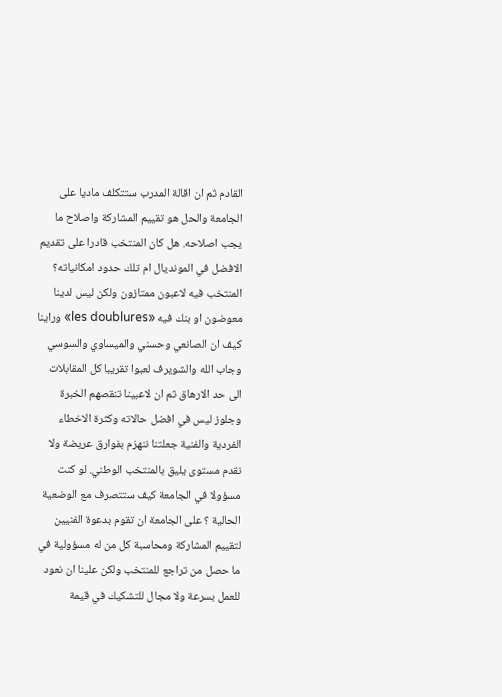القادم ثم ان اقالة المدرب ستتكلف ماديا على الجامعة والحل هو تقييم المشاركة واصلاح ما يجب اصلاحه. هل كان المنتخب قادرا على تقديم الافضل في المونديال ام تلك حدود امكانياته؟ المنتخب فيه لاعبون ممتازون ولكن ليس لدينا معوضون او بنك فيه «les doublures» وراينا كيف ان الصانعي وحسني والميساوي والسوسي وجاب الله والشويرف لعبوا تقريبا كل المقابلات الى حد الارهاق ثم ان لاعبينا تنقصهم الخبرة وجلوز ليس في افضل حالاته وكثرة الاخطاء الفردية والفنية جعلتنا ننهزم بفوارق عريضة ولا نقدم مستوى يليق بالمنتخب الوطني. لو كنت مسؤولا في الجامعة كيف ستتصرف مع الوضعية الحالية ؟ على الجامعة ان تقوم بدعوة الفنيين لتقييم المشاركة ومحاسبة كل من له مسؤولية في ما حصل من تراجع للمنتخب ولكن علينا ان نعود للعمل بسرعة ولا مجال للتشكيك في قيمة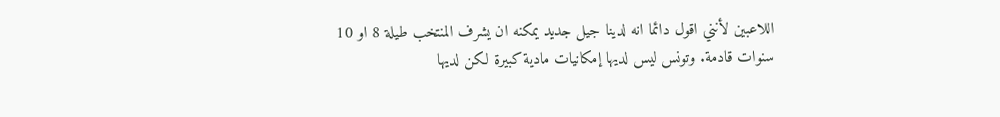اللاعبين لأنني اقول دائما انه لدينا جيل جديد يمكنه ان يشرف المنتخب طيلة 8 او 10 سنوات قادمة. وتونس ليس لديها إمكانيات مادية كبيرة لكن لديها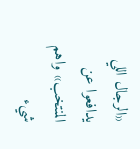«الرجال اللي يدافعوا عن المنتخب» واهم شيء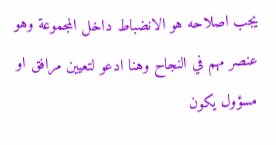يجب اصلاحه هو الانضباط داخل المجموعة وهو عنصر مهم في النجاح وهنا ادعو لتعيين مرافق او مسؤول يكون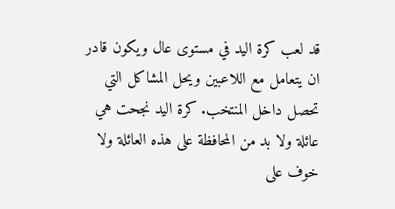قد لعب كرة اليد في مستوى عال ويكون قادر ان يتعامل مع اللاعبين ويحل المشاكل التي تحصل داخل المنتخب. كرة اليد نجحت هي عائلة ولا بد من المحافظة على هذه العائلة ولا خوف على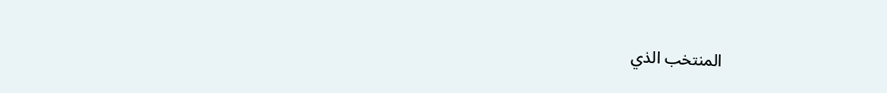المنتخب الذي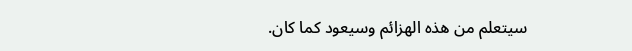سيتعلم من هذه الهزائم وسيعود كما كان.